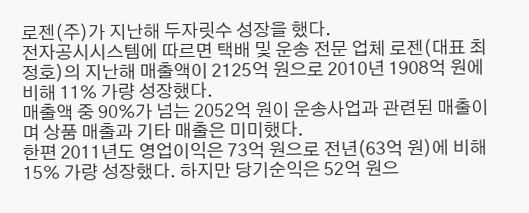로젠(주)가 지난해 두자릿수 성장을 했다.
전자공시시스템에 따르면 택배 및 운송 전문 업체 로젠(대표 최정호)의 지난해 매출액이 2125억 원으로 2010년 1908억 원에 비해 11% 가량 성장했다.
매출액 중 90%가 넘는 2052억 원이 운송사업과 관련된 매출이며 상품 매출과 기타 매출은 미미했다.
한편 2011년도 영업이익은 73억 원으로 전년(63억 원)에 비해 15% 가량 성장했다. 하지만 당기순익은 52억 원으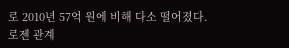로 2010년 57억 원에 비해 다소 떨어졌다.
로젠 관계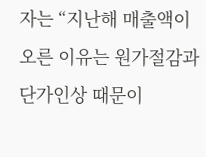자는 “지난해 매출액이 오른 이유는 원가절감과 단가인상 때문이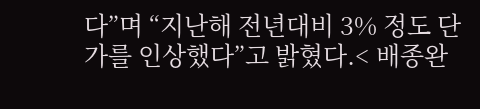다”며 “지난해 전년대비 3% 정도 단가를 인상했다”고 밝혔다.< 배종완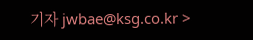기자 jwbae@ksg.co.kr >